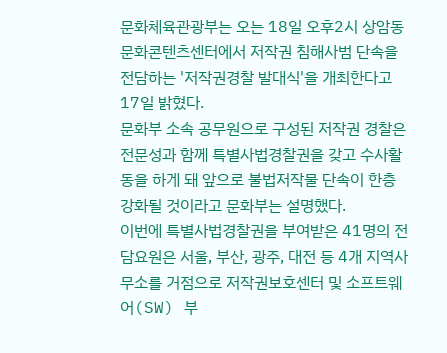문화체육관광부는 오는 18일 오후2시 상암동 문화콘텐츠센터에서 저작권 침해사범 단속을 전담하는 '저작권경찰 발대식'을 개최한다고 17일 밝혔다.
문화부 소속 공무원으로 구성된 저작권 경찰은 전문성과 함께 특별사법경찰권을 갖고 수사활동을 하게 돼 앞으로 불법저작물 단속이 한층 강화될 것이라고 문화부는 설명했다.
이번에 특별사법경찰권을 부여받은 41명의 전담요원은 서울, 부산, 광주, 대전 등 4개 지역사무소를 거점으로 저작권보호센터 및 소프트웨어(SW) 부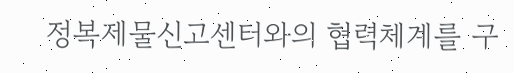정복제물신고센터와의 협력체계를 구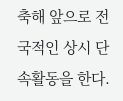축해 앞으로 전국적인 상시 단속활동을 한다.